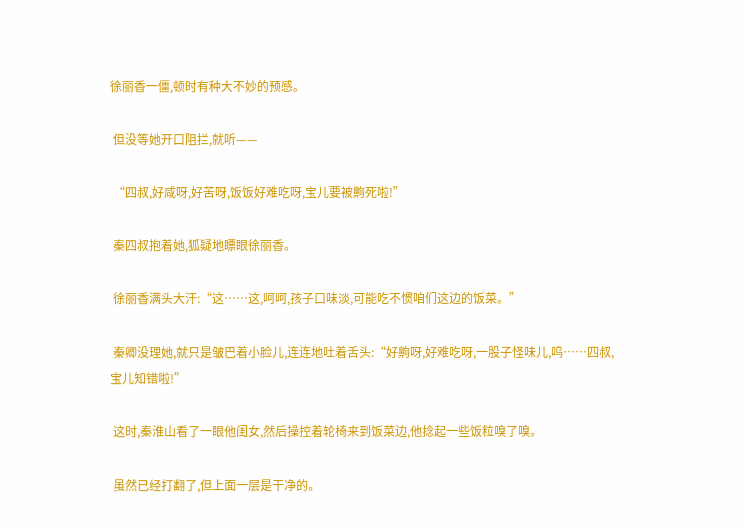徐丽香一僵,顿时有种大不妙的预感。

 但没等她开口阻拦,就听——

 “四叔,好咸呀,好苦呀,饭饭好难吃呀,宝儿要被齁死啦!”

 秦四叔抱着她,狐疑地瞟眼徐丽香。

 徐丽香满头大汗:“这……这,呵呵,孩子口味淡,可能吃不惯咱们这边的饭菜。”

 秦卿没理她,就只是皱巴着小脸儿,连连地吐着舌头:“好齁呀,好难吃呀,一股子怪味儿,呜……四叔,宝儿知错啦!”

 这时,秦淮山看了一眼他闺女,然后操控着轮椅来到饭菜边,他捻起一些饭粒嗅了嗅。

 虽然已经打翻了,但上面一层是干净的。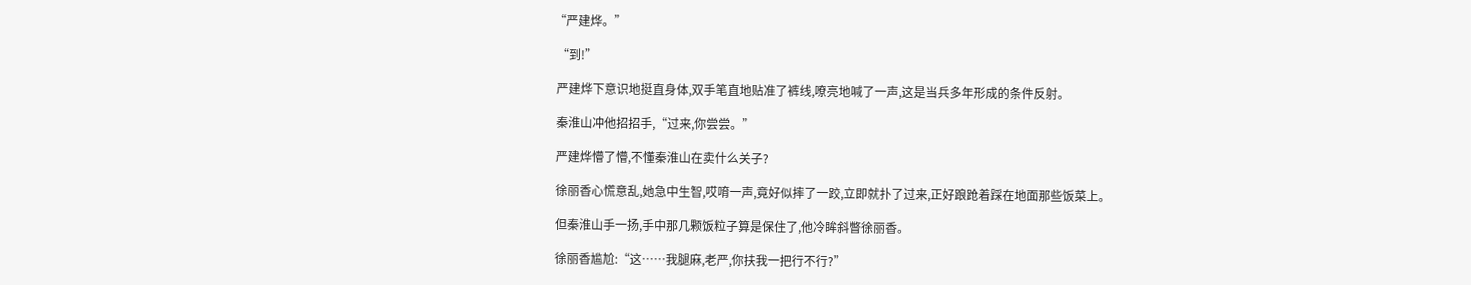“严建烨。”

 “到!”

 严建烨下意识地挺直身体,双手笔直地贴准了裤线,嘹亮地喊了一声,这是当兵多年形成的条件反射。

 秦淮山冲他招招手,“过来,你尝尝。”

 严建烨懵了懵,不懂秦淮山在卖什么关子?

 徐丽香心慌意乱,她急中生智,哎唷一声,竟好似摔了一跤,立即就扑了过来,正好踉跄着踩在地面那些饭菜上。

 但秦淮山手一扬,手中那几颗饭粒子算是保住了,他冷眸斜瞥徐丽香。

 徐丽香尴尬:“这……我腿麻,老严,你扶我一把行不行?”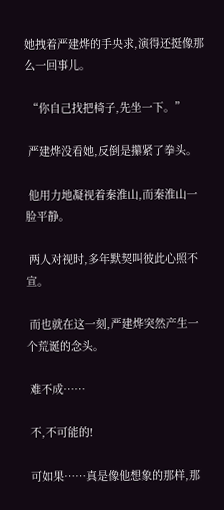她拽着严建烨的手央求,演得还挺像那么一回事儿。

 “你自己找把椅子,先坐一下。”

 严建烨没看她,反倒是攥紧了拳头。

 他用力地凝视着秦淮山,而秦淮山一脸平静。

 两人对视时,多年默契叫彼此心照不宣。

 而也就在这一刻,严建烨突然产生一个荒诞的念头。

 难不成……

 不,不可能的!

 可如果……真是像他想象的那样,那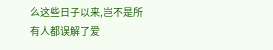么这些日子以来,岂不是所有人都误解了爱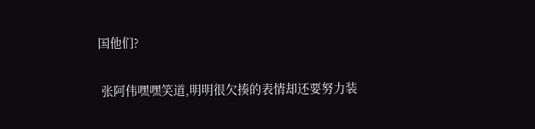国他们?

 张阿伟嘿嘿笑道,明明很欠揍的表情却还要努力装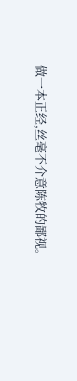做一本正经,丝毫不介意陈牧的鄙视。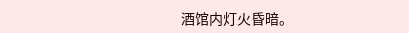酒馆内灯火昏暗。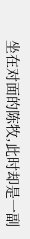坐在对面的陈牧,此时却是一副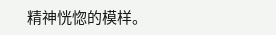精神恍惚的模样。